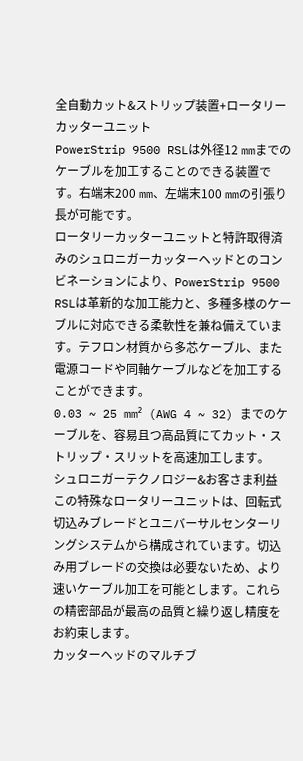全自動カット&ストリップ装置+ロータリーカッターユニット
PowerStrip 9500 RSLは外径12 mmまでのケーブルを加工することのできる装置です。右端末200 mm、左端末100 mmの引張り長が可能です。
ロータリーカッターユニットと特許取得済みのシュロニガーカッターヘッドとのコンビネーションにより、PowerStrip 9500 RSLは革新的な加工能力と、多種多様のケーブルに対応できる柔軟性を兼ね備えています。テフロン材質から多芯ケーブル、また電源コードや同軸ケーブルなどを加工することができます。
0.03 ~ 25 mm² (AWG 4 ~ 32) までのケーブルを、容易且つ高品質にてカット・ストリップ・スリットを高速加工します。
シュロニガーテクノロジー&お客さま利益
この特殊なロータリーユニットは、回転式切込みブレードとユニバーサルセンターリングシステムから構成されています。切込み用ブレードの交換は必要ないため、より速いケーブル加工を可能とします。これらの精密部品が最高の品質と繰り返し精度をお約束します。
カッターヘッドのマルチブ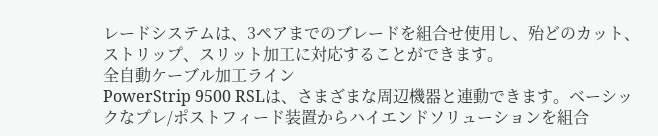レードシステムは、3ペアまでのブレードを組合せ使用し、殆どのカット、ストリップ、スリット加工に対応することができます。
全自動ケーブル加工ライン
PowerStrip 9500 RSLは、さまざまな周辺機器と連動できます。ベーシックなプレ/ポストフィード装置からハイエンドソリューションを組合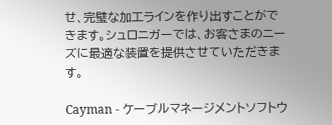せ、完璧な加工ラインを作り出すことができます。シュロニガーでは、お客さまのニーズに最適な装置を提供させていただきます。

Cayman - ケーブルマネージメントソフトウ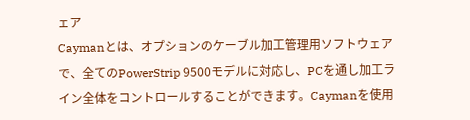ェア
Caymanとは、オプションのケーブル加工管理用ソフトウェアで、全てのPowerStrip 9500モデルに対応し、PCを通し加工ライン全体をコントロールすることができます。Caymanを使用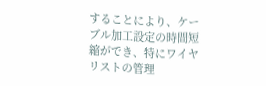することにより、ケーブル加工設定の時間短縮ができ、特にワイヤリストの管理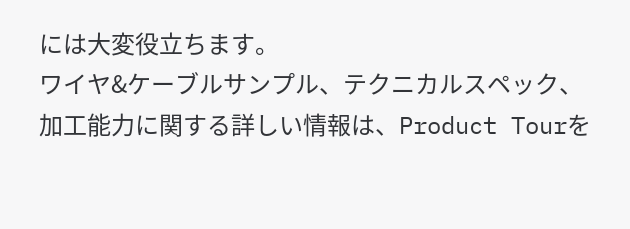には大変役立ちます。
ワイヤ&ケーブルサンプル、テクニカルスペック、加工能力に関する詳しい情報は、Product Tourを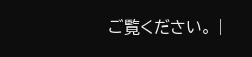ご覧ください。 |